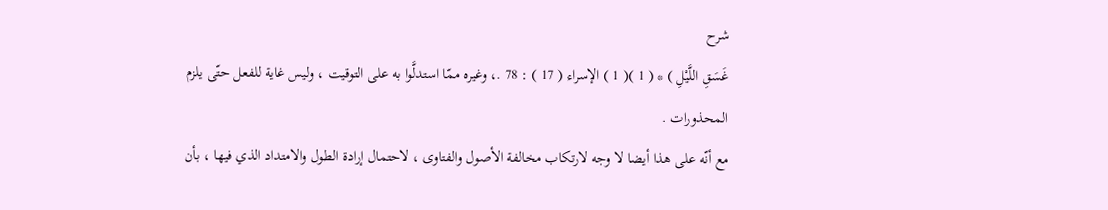شرح
غَسَقِ اللَّيْلِ ) * ( 1 )( 1 ) الإسراء ( 17 ) : 78 .، وغيره ممّا استدلَّوا به على التوقيت ، وليس غاية للفعل حتّى يلزم المحذورات .
مع أنّه على هذا أيضا لا وجه لارتكاب مخالفة الأصول والفتاوى ، لاحتمال إرادة الطول والامتداد الذي فيها ، بأن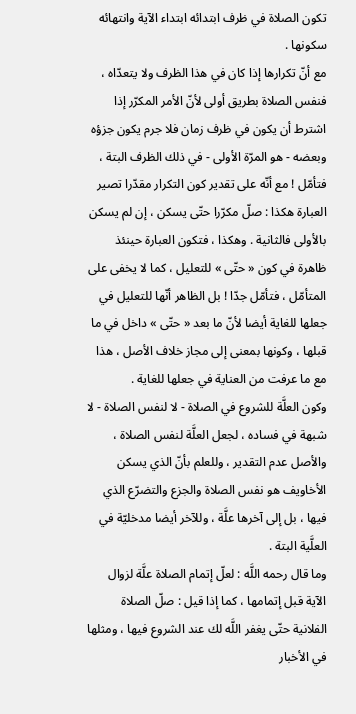تكون الصلاة في ظرف ابتدائه ابتداء الآية وانتهائه سكونها .
مع أنّ تكرارها إذا كان في هذا الظرف ولا يتعدّاه ، فنفس الصلاة بطريق أولى لأنّ الأمر المكرّر إذا اشترط أن يكون في ظرف زمان فلا جرم يكون جزؤه وبعضه - هو المرّة الأولى - في ذلك الظرف البتة ، فتأمّل ! مع أنّه على تقدير كون التكرار مقدّرا تصير العبارة هكذا : صلّ مكرّرا حتّى يسكن ، إن لم يسكن بالأولى فالثانية . وهكذا ، فتكون العبارة حينئذ ظاهرة في كون « حتّى » للتعليل ، كما لا يخفى على المتأمّل ، فتأمّل جدّا ! بل الظاهر أنّها للتعليل في جعلها للغاية أيضا لأنّ ما بعد « حتّى » داخل في ما قبلها ، وكونها بمعنى إلى مجاز خلاف الأصل ، هذا مع ما عرفت من العناية في جعلها للغاية .
وكون العلَّة للشروع في الصلاة - لا لنفس الصلاة - لا شبهة في فساده ، لجعل العلَّة لنفس الصلاة ، والأصل عدم التقدير ، وللعلم بأنّ الذي يسكن الأخاويف هو نفس الصلاة والجزع والتضرّع الذي فيها ، بل إلى آخرها علَّة ، وللآخر أيضا مدخليّة في العلَّية البتة .
وما قال رحمه اللَّه : لعلّ إتمام الصلاة علَّة لزوال الآية قبل إتمامها ، كما إذا قيل : صلّ الصلاة الفلانية حتّى يغفر اللَّه لك عند الشروع فيها ، ومثلها في الأخبار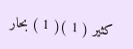كثير ( 1 )( 1 ) بحار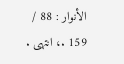الأنوار : 88 / 159 .، انتهى .